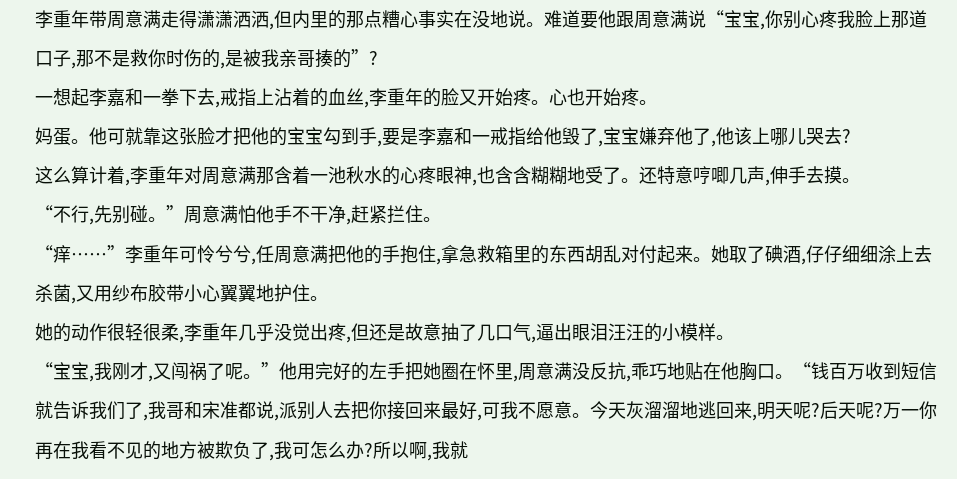李重年带周意满走得潇潇洒洒,但内里的那点糟心事实在没地说。难道要他跟周意满说“宝宝,你别心疼我脸上那道口子,那不是救你时伤的,是被我亲哥揍的”?
一想起李嘉和一拳下去,戒指上沾着的血丝,李重年的脸又开始疼。心也开始疼。
妈蛋。他可就靠这张脸才把他的宝宝勾到手,要是李嘉和一戒指给他毁了,宝宝嫌弃他了,他该上哪儿哭去?
这么算计着,李重年对周意满那含着一池秋水的心疼眼神,也含含糊糊地受了。还特意哼唧几声,伸手去摸。
“不行,先别碰。”周意满怕他手不干净,赶紧拦住。
“痒……”李重年可怜兮兮,任周意满把他的手抱住,拿急救箱里的东西胡乱对付起来。她取了碘酒,仔仔细细涂上去杀菌,又用纱布胶带小心翼翼地护住。
她的动作很轻很柔,李重年几乎没觉出疼,但还是故意抽了几口气,逼出眼泪汪汪的小模样。
“宝宝,我刚才,又闯祸了呢。”他用完好的左手把她圈在怀里,周意满没反抗,乖巧地贴在他胸口。“钱百万收到短信就告诉我们了,我哥和宋准都说,派别人去把你接回来最好,可我不愿意。今天灰溜溜地逃回来,明天呢?后天呢?万一你再在我看不见的地方被欺负了,我可怎么办?所以啊,我就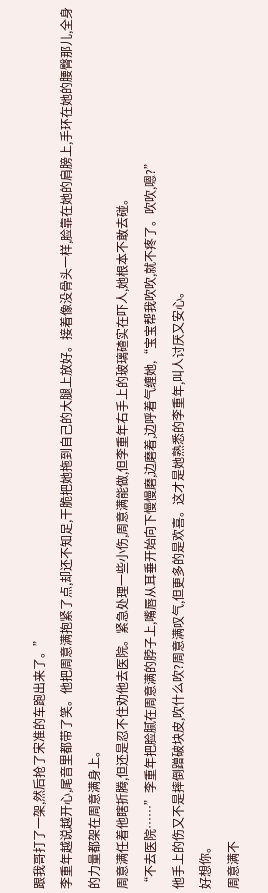跟我哥打了一架,然后抢了宋准的车跑出来了。”
李重年越说越开心,尾音里都带了笑。他把周意满抱紧了点,却还不知足,干脆把她拖到自己的大腿上放好。接着像没骨头一样,脸靠在她的肩膀上,手环在她的腰臀那儿,全身的力量都架在周意满身上。
周意满任着他瞎折腾,但还是忍不住劝他去医院。紧急处理一些小伤,周意满能做,但李重年右手上的玻璃碴实在吓人,她根本不敢去碰。
“不去医院……”李重年把脸腻在周意满的脖子上,嘴唇从耳垂开始向下慢慢磨,边磨着,边呼着气缠她,“宝宝帮我吹吹,就不疼了。吹吹,嗯?”
他手上的伤又不是摔倒蹭破块皮,吹什么吹?周意满叹气,但更多的是欢喜。这才是她熟悉的李重年,叫人讨厌又安心。
好想你。
周意满不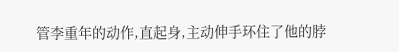管李重年的动作,直起身,主动伸手环住了他的脖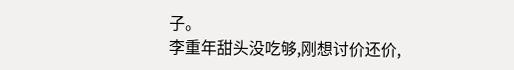子。
李重年甜头没吃够,刚想讨价还价,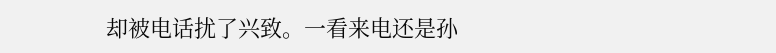却被电话扰了兴致。一看来电还是孙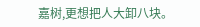嘉树,更想把人大卸八块。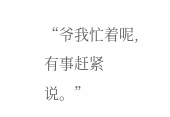“爷我忙着呢,有事赶紧说。”